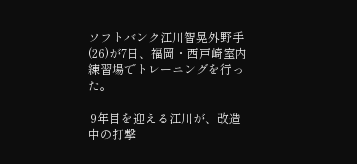ソフトバンク江川智晃外野手(26)が7日、福岡・西戸崎室内練習場でトレーニングを行った。

 9年目を迎える江川が、改造中の打撃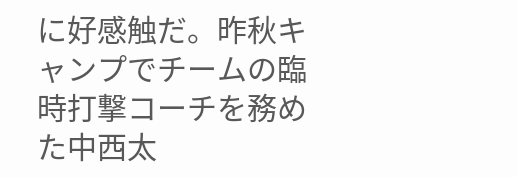に好感触だ。昨秋キャンプでチームの臨時打撃コーチを務めた中西太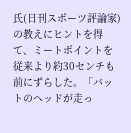氏(日刊スポーツ評論家)の教えにヒントを得て、ミートポイントを従来より約30センチも前にずらした。「バットのヘッドが走っ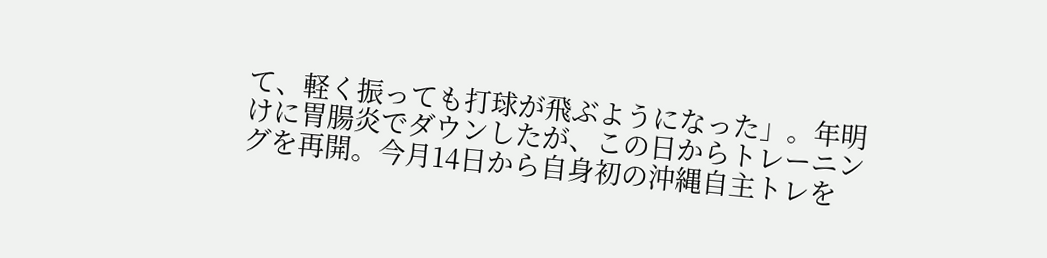て、軽く振っても打球が飛ぶようになった」。年明けに胃腸炎でダウンしたが、この日からトレーニングを再開。今月14日から自身初の沖縄自主トレを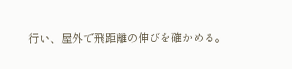行い、屋外で飛距離の伸びを確かめる。